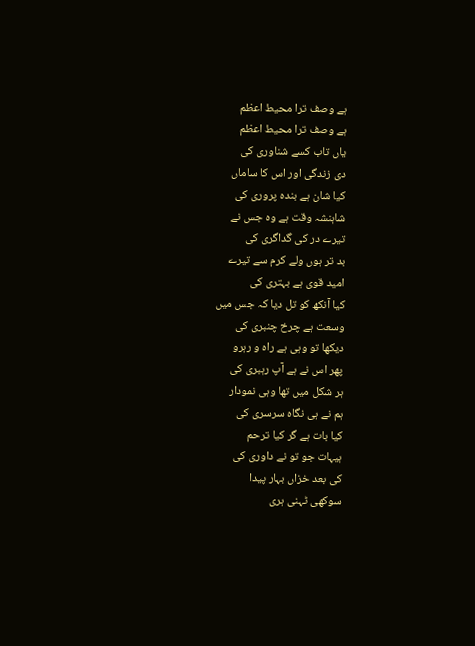ہے وصف ترا محیط اعظم
ہے وصف ترا محیط اعظم
یاں تاب کسے شناوری کی
دی زندگی اور اس کا ساماں
کیا شان ہے بندہ پروری کی
شاہنشہ وقت ہے وہ جس نے
تیرے در کی گداگری کی
بد تر ہوں ولے کرم سے تیرے
امید قوی ہے بہتری کی
کیا آنکھ کو تل دیا کہ جس میں
وسعت ہے چرخ چنبری کی
دیکھا تو وہی ہے راہ و رہرو
پھر اس نے ہے آپ رہبری کی
ہر شکل میں تھا وہی نمودار
ہم نے ہی نگاہ سرسری کی
کیا بات ہے گر کیا ترحم
ہیہات جو تو نے داوری کی
کی بعد خزاں بہار پیدا
سوکھی ٹہنی ہری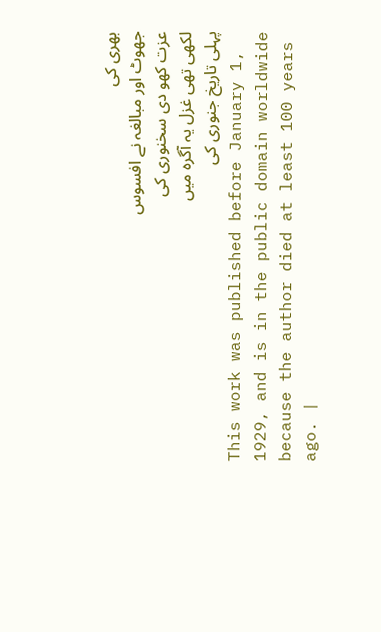بھری کی
جھوٹ اور مبالغہ نے افسوس
عزت کھو دی سخنوری کی
لکھی تھی غزل یہ آگرہ میں
پہلی تاریخ جنوری کی
This work was published before January 1, 1929, and is in the public domain worldwide because the author died at least 100 years ago. |